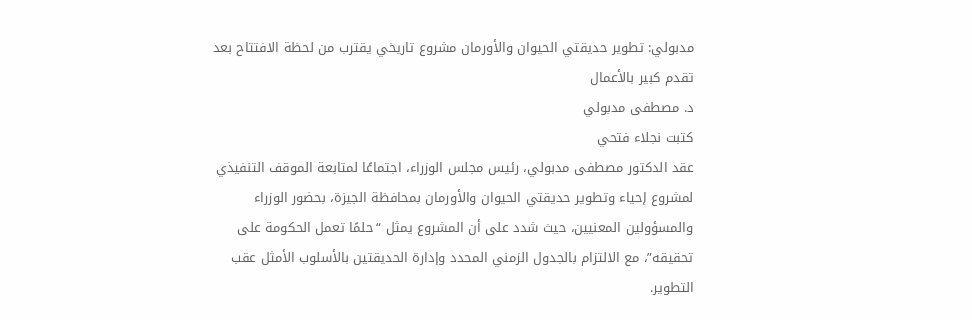مدبولي: تطوير حديقتي الحيوان والأورمان مشروع تاريخي يقترب من لحظة الافتتاح بعد تقدم كبير بالأعمال
د. مصطفى مدبولي
كتبت نجلاء فتحي
عقد الدكتور مصطفى مدبولي، رئيس مجلس الوزراء، اجتماعًا لمتابعة الموقف التنفيذي لمشروع إحياء وتطوير حديقتي الحيوان والأورمان بمحافظة الجيزة، بحضور الوزراء والمسؤولين المعنيين، حيث شدد على أن المشروع يمثل “حلمًا تعمل الحكومة على تحقيقه”، مع الالتزام بالجدول الزمني المحدد وإدارة الحديقتين بالأسلوب الأمثل عقب التطوير.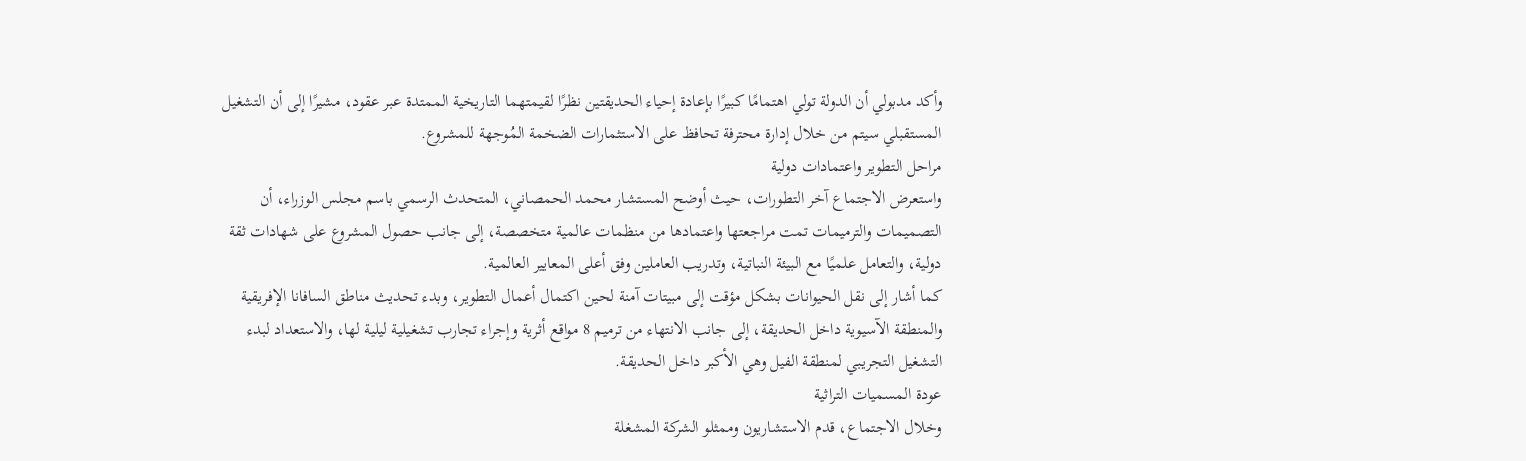وأكد مدبولي أن الدولة تولي اهتمامًا كبيرًا بإعادة إحياء الحديقتين نظرًا لقيمتهما التاريخية الممتدة عبر عقود، مشيرًا إلى أن التشغيل المستقبلي سيتم من خلال إدارة محترفة تحافظ على الاستثمارات الضخمة المُوجهة للمشروع.
مراحل التطوير واعتمادات دولية
واستعرض الاجتماع آخر التطورات، حيث أوضح المستشار محمد الحمصاني، المتحدث الرسمي باسم مجلس الوزراء، أن التصميمات والترميمات تمت مراجعتها واعتمادها من منظمات عالمية متخصصة، إلى جانب حصول المشروع على شهادات ثقة دولية، والتعامل علميًا مع البيئة النباتية، وتدريب العاملين وفق أعلى المعايير العالمية.
كما أشار إلى نقل الحيوانات بشكل مؤقت إلى مبيتات آمنة لحين اكتمال أعمال التطوير، وبدء تحديث مناطق السافانا الإفريقية والمنطقة الآسيوية داخل الحديقة، إلى جانب الانتهاء من ترميم 8 مواقع أثرية وإجراء تجارب تشغيلية ليلية لها، والاستعداد لبدء التشغيل التجريبي لمنطقة الفيل وهي الأكبر داخل الحديقة.
عودة المسميات التراثية
وخلال الاجتماع، قدم الاستشاريون وممثلو الشركة المشغلة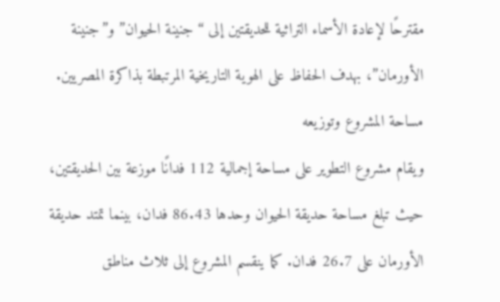مقترحًا لإعادة الأسماء التراثية للحديقتين إلى “جنينة الحيوان” و”جنينة الأورمان”، بهدف الحفاظ على الهوية التاريخية المرتبطة بذاكرة المصريين.
مساحة المشروع وتوزيعه
ويقام مشروع التطوير على مساحة إجمالية 112 فدانًا موزعة بين الحديقتين، حيث تبلغ مساحة حديقة الحيوان وحدها 86.43 فدان، بينما تمتد حديقة الأورمان على 26.7 فدان. كما ينقسم المشروع إلى ثلاث مناطق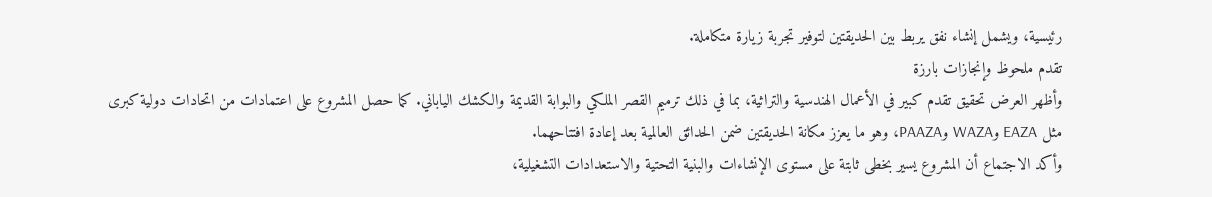رئيسية، ويشمل إنشاء نفق يربط بين الحديقتين لتوفير تجربة زيارة متكاملة.
تقدم ملحوظ وإنجازات بارزة
وأظهر العرض تحقيق تقدم كبير في الأعمال الهندسية والتراثية، بما في ذلك ترميم القصر الملكي والبوابة القديمة والكشك الياباني. كما حصل المشروع على اعتمادات من اتحادات دولية كبرى مثل EAZA وWAZA وPAAZA، وهو ما يعزز مكانة الحديقتين ضمن الحدائق العالمية بعد إعادة افتتاحهما.
وأكد الاجتماع أن المشروع يسير بخطى ثابتة على مستوى الإنشاءات والبنية التحتية والاستعدادات التشغيلية،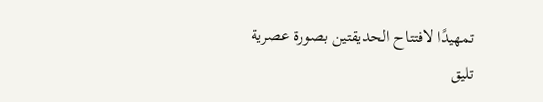تمهيدًا لافتتاح الحديقتين بصورة عصرية تليق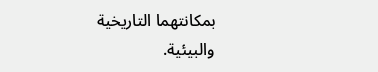بمكانتهما التاريخية والبيئية.